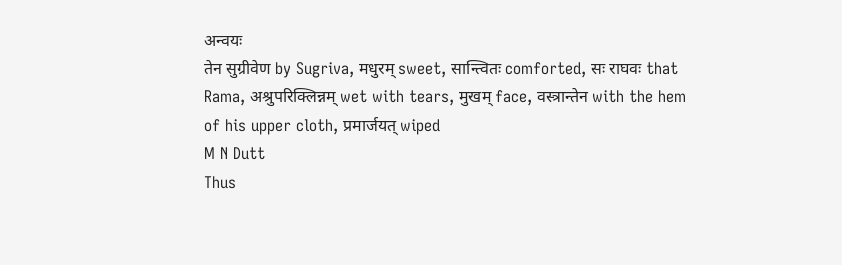अन्वयः
तेन सुग्रीवेण by Sugriva, मधुरम् sweet, सान्त्वितः comforted, सः राघवः that Rama, अश्रुपरिक्लिन्नम् wet with tears, मुखम् face, वस्त्रान्तेन with the hem of his upper cloth, प्रमार्जयत् wiped
M N Dutt
Thus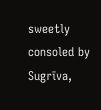sweetly consoled by Sugrīva,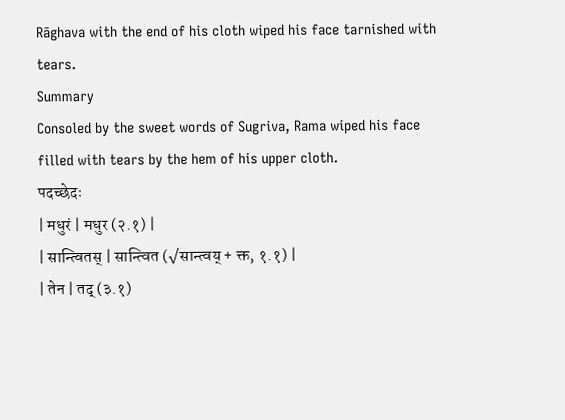Rāghava with the end of his cloth wiped his face tarnished with tears.
Summary
Consoled by the sweet words of Sugriva, Rama wiped his face filled with tears by the hem of his upper cloth.
पदच्छेदः
| मधुरं | मधुर (२.१) |
| सान्त्वितस् | सान्त्वित (√सान्त्वय् + क्त, १.१) |
| तेन | तद् (३.१)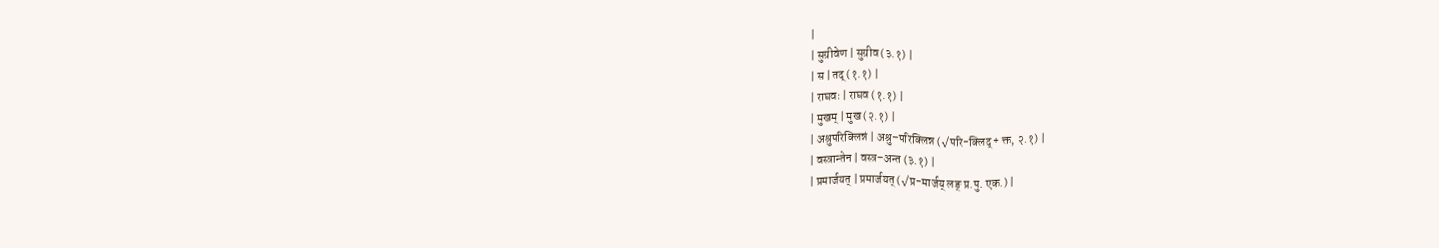|
| सुग्रीवेण | सुग्रीव (३.१) |
| स | तद् (१.१) |
| राघवः | राघव (१.१) |
| मुखम् | मुख (२.१) |
| अश्रुपरिक्लिन्नं | अश्रु–परिक्लिन्न (√परि-क्लिद् + क्त, २.१) |
| वस्त्रान्तेन | वस्त्र–अन्त (३.१) |
| प्रमार्जयत् | प्रमार्जयत् (√प्र-मार्जय् लङ् प्र.पु. एक.) |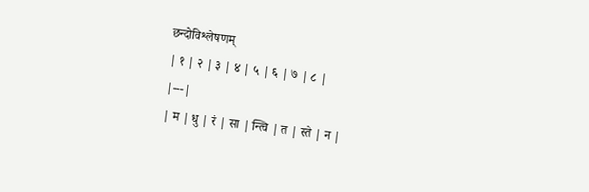छन्दोविश्लेषणम्
| १ | २ | ३ | ४ | ५ | ६ | ७ | ८ |
|---|
| म | धु | रं | सा | न्त्वि | त | स्ते | न |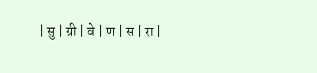| सु | ग्री | वे | ण | स | रा |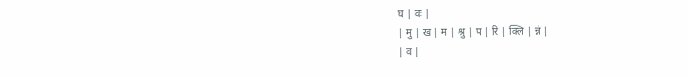घ | वः |
| मु | ख | म | श्रु | प | रि | क्लि | न्नं |
| व |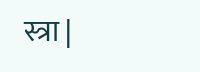स्त्रा |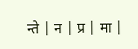न्ते | न | प्र | मा |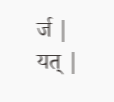र्ज | यत् |